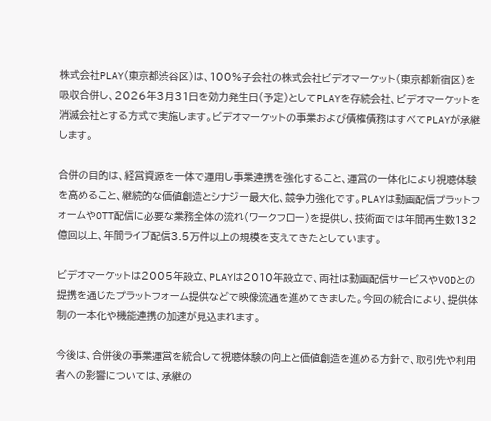株式会社PLAY(東京都渋谷区)は、100%子会社の株式会社ビデオマーケット(東京都新宿区)を吸収合併し、2026年3月31日を効力発生日(予定)としてPLAYを存続会社、ビデオマーケットを消滅会社とする方式で実施します。ビデオマーケットの事業および債権債務はすべてPLAYが承継します。

合併の目的は、経営資源を一体で運用し事業連携を強化すること、運営の一体化により視聴体験を高めること、継続的な価値創造とシナジー最大化、競争力強化です。PLAYは動画配信プラットフォームやOTT配信に必要な業務全体の流れ(ワークフロー)を提供し、技術面では年間再生数132億回以上、年間ライブ配信3.5万件以上の規模を支えてきたとしています。

ビデオマーケットは2005年設立、PLAYは2010年設立で、両社は動画配信サービスやVODとの提携を通じたプラットフォーム提供などで映像流通を進めてきました。今回の統合により、提供体制の一本化や機能連携の加速が見込まれます。

今後は、合併後の事業運営を統合して視聴体験の向上と価値創造を進める方針で、取引先や利用者への影響については、承継の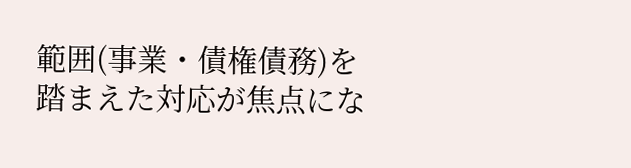範囲(事業・債権債務)を踏まえた対応が焦点にな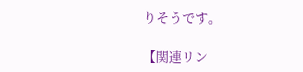りそうです。

【関連リン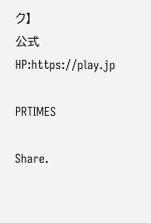ク】
公式HP:https://play.jp

PRTIMES

Share.